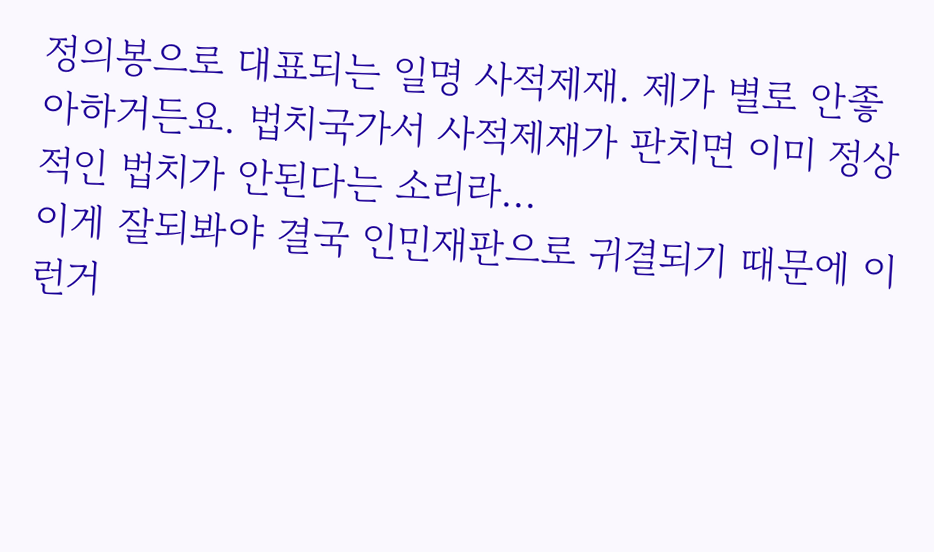정의봉으로 대표되는 일명 사적제재. 제가 별로 안좋아하거든요. 법치국가서 사적제재가 판치면 이미 정상적인 법치가 안된다는 소리라...
이게 잘되봐야 결국 인민재판으로 귀결되기 때문에 이런거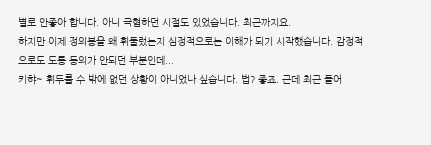별로 안좋아 합니다. 아니 극혐하던 시절도 있었습니다. 최근까지요.
하지만 이제 정의봉을 왜 휘둘렀는지 심정적으로는 이해가 되기 시작했습니다. 감정적으로도 도통 동의가 안되던 부분인데...
키햐~ 휘두를 수 밖에 없던 상황이 아니었나 싶습니다. 법? 좋죠. 근데 최근 들어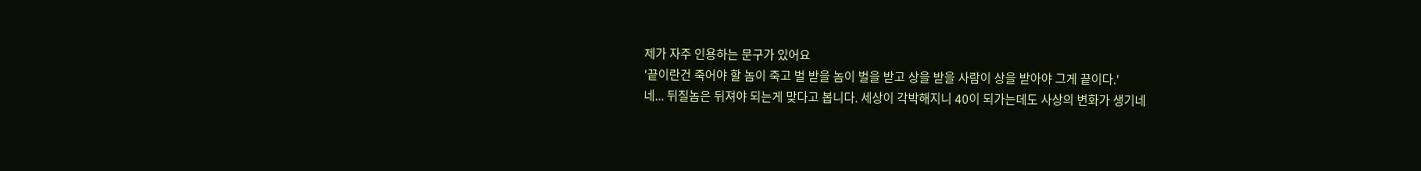제가 자주 인용하는 문구가 있어요
'끝이란건 죽어야 할 놈이 죽고 벌 받을 놈이 벌을 받고 상을 받을 사람이 상을 받아야 그게 끝이다.'
네... 뒤질놈은 뒤져야 되는게 맞다고 봅니다. 세상이 각박해지니 40이 되가는데도 사상의 변화가 생기네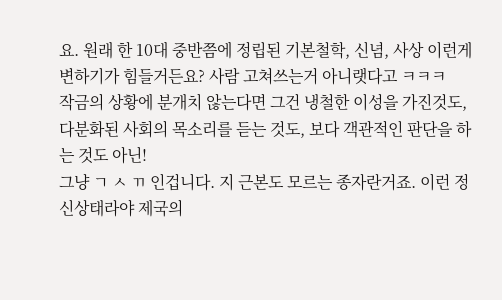요. 원래 한 10대 중반쯤에 정립된 기본철학, 신념, 사상 이런게 변하기가 힘들거든요? 사람 고쳐쓰는거 아니랫다고 ㅋㅋㅋ
작금의 상황에 분개치 않는다면 그건 냉철한 이성을 가진것도, 다분화된 사회의 목소리를 듣는 것도, 보다 객관적인 판단을 하는 것도 아닌!
그냥 ㄱ ㅅ ㄲ 인겁니다. 지 근본도 모르는 종자란거죠. 이런 정신상태라야 제국의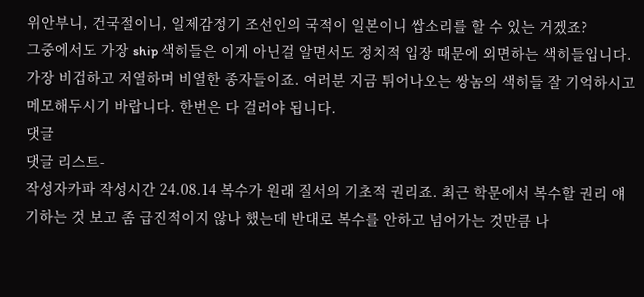위안부니, 건국절이니, 일제감정기 조선인의 국적이 일본이니 쌉소리를 할 수 있는 거겠죠?
그중에서도 가장 ship 색히들은 이게 아닌걸 알면서도 정치적 입장 때문에 외면하는 색히들입니다. 가장 비겁하고 저열하며 비열한 종자들이죠. 여러분 지금 튀어나오는 쌍놈의 색히들 잘 기억하시고 메모해두시기 바랍니다. 한번은 다 걸러야 됩니다.
댓글
댓글 리스트-
작성자카파 작성시간 24.08.14 복수가 원래 질서의 기초적 권리죠. 최근 학문에서 복수할 권리 얘기하는 것 보고 좀 급진적이지 않나 했는데 반대로 복수를 안하고 넘어가는 것만큼 나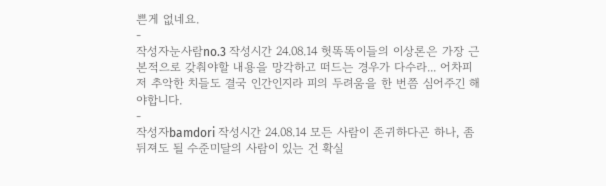쁜게 없네요.
-
작성자눈사람no.3 작성시간 24.08.14 헛똑똑이들의 이상론은 가장 근본적으로 갖춰야할 내용을 망각하고 떠드는 경우가 다수라... 어차피 저 추악한 치들도 결국 인간인지라 피의 두려움을 한 번쯤 심어주긴 해야합니다.
-
작성자bamdori 작성시간 24.08.14 모든 사람이 존귀하다곤 하나, 좀 뒤져도 될 수준미달의 사람이 있는 건 확실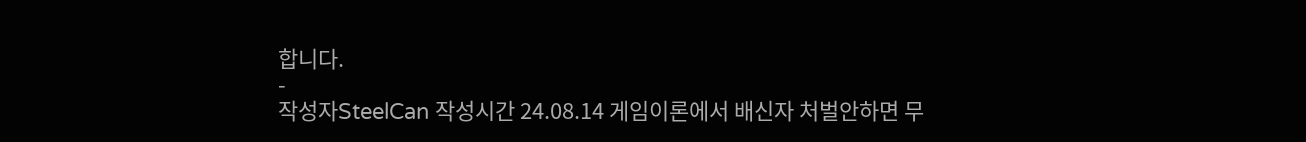합니다.
-
작성자SteelCan 작성시간 24.08.14 게임이론에서 배신자 처벌안하면 무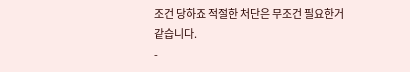조건 당하죠 적절한 처단은 무조건 필요한거 같습니다.
-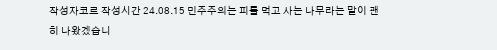작성자코르 작성시간 24.08.15 민주주의는 피를 먹고 사는 나무라는 말이 괜히 나왔겠습니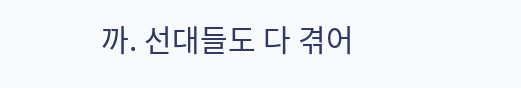까. 선대들도 다 겪어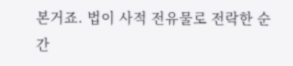본거죠. 법이 사적 전유물로 전락한 순간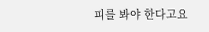피를 봐야 한다고요